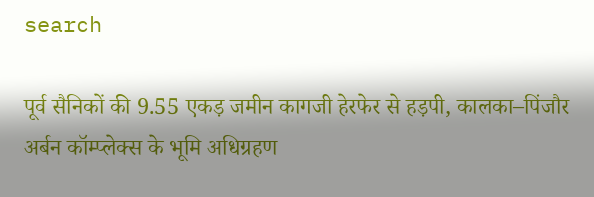search

पूर्व सैनिकों की 9.55 एकड़ जमीन कागजी हेरफेर से हड़पी, कालका–पिंजौर अर्बन कॉम्प्लेक्स के भूमि अधिग्रहण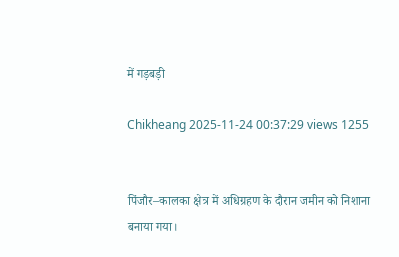में गड़बड़ी

Chikheang 2025-11-24 00:37:29 views 1255


पिंजौर–कालका क्षेत्र में अधिग्रहण के दौरान जमीन को निशाना बनाया गया।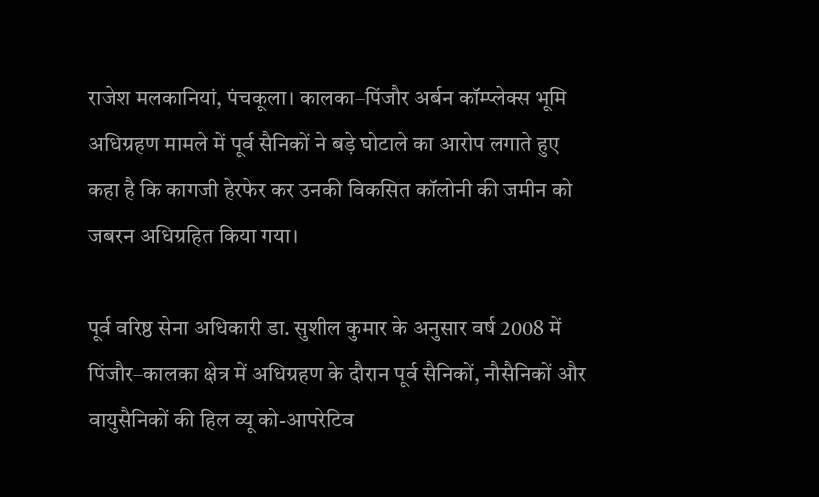राजेश मलकानियां, पंचकूला। कालका–पिंजौर अर्बन कॉम्प्लेक्स भूमि अधिग्रहण मामले में पूर्व सैनिकों ने बड़े घोटाले का आरोप लगाते हुए कहा है कि कागजी हेरफेर कर उनकी विकसित कॉलोनी की जमीन को जबरन अधिग्रहित किया गया।

पूर्व वरिष्ठ सेना अधिकारी डा. सुशील कुमार के अनुसार वर्ष 2008 में पिंजौर–कालका क्षेत्र में अधिग्रहण के दौरान पूर्व सैनिकों, नौसैनिकों और वायुसैनिकों की हिल व्यू को-आपरेटिव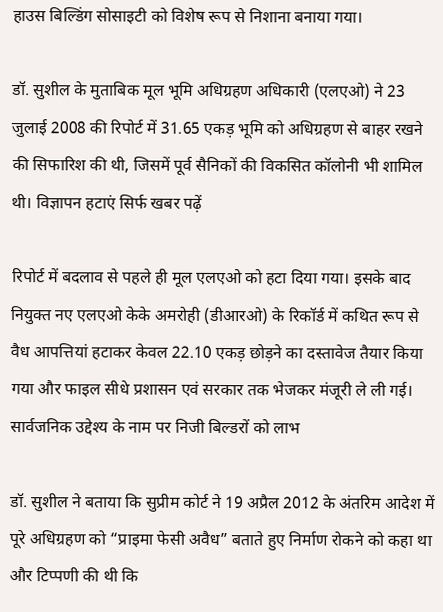हाउस बिल्डिंग सोसाइटी को विशेष रूप से निशाना बनाया गया।

डॉ. सुशील के मुताबिक मूल भूमि अधिग्रहण अधिकारी (एलएओ) ने 23 जुलाई 2008 की रिपोर्ट में 31.65 एकड़ भूमि को अधिग्रहण से बाहर रखने की सिफारिश की थी, जिसमें पूर्व सैनिकों की विकसित कॉलोनी भी शामिल थी। विज्ञापन हटाएं सिर्फ खबर पढ़ें

रिपोर्ट में बदलाव से पहले ही मूल एलएओ को हटा दिया गया। इसके बाद नियुक्त नए एलएओ केके अमरोही (डीआरओ) के रिकॉर्ड में कथित रूप से वैध आपत्तियां हटाकर केवल 22.10 एकड़ छोड़ने का दस्तावेज तैयार किया गया और फाइल सीधे प्रशासन एवं सरकार तक भेजकर मंजूरी ले ली गई।
सार्वजनिक उद्देश्य के नाम पर निजी बिल्डरों को लाभ

डॉ. सुशील ने बताया कि सुप्रीम कोर्ट ने 19 अप्रैल 2012 के अंतरिम आदेश में पूरे अधिग्रहण को “प्राइमा फेसी अवैध” बताते हुए निर्माण रोकने को कहा था और टिप्पणी की थी कि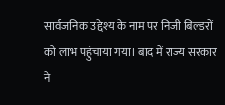सार्वजनिक उद्देश्य के नाम पर निजी बिल्डरों को लाभ पहुंचाया गया। बाद में राज्य सरकार ने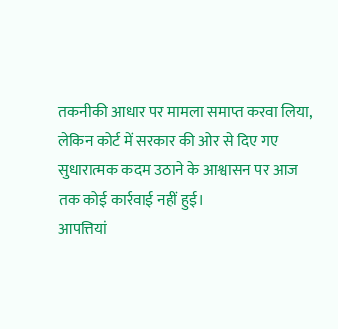तकनीकी आधार पर मामला समाप्त करवा लिया, लेकिन कोर्ट में सरकार की ओर से दिए गए सुधारात्मक कदम उठाने के आश्वासन पर आज तक कोई कार्रवाई नहीं हुई।
आपत्तियां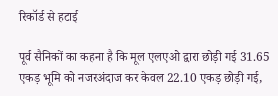रिकॉर्ड से हटाई

पूर्व सैनिकों का कहना है कि मूल एलएओ द्वारा छोड़ी गई 31.65 एकड़ भूमि को नजरअंदाज कर केवल 22.10 एकड़ छोड़ी गई,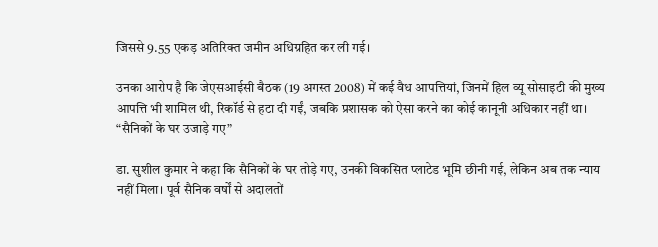जिससे 9.55 एकड़ अतिरिक्त जमीन अधिग्रहित कर ली गई।

उनका आरोप है कि जेएसआईसी बैठक (19 अगस्त 2008) में कई वैध आपत्तियां, जिनमें हिल व्यू सोसाइटी की मुख्य आपत्ति भी शामिल थी, रिकॉर्ड से हटा दी गईं, जबकि प्रशासक को ऐसा करने का कोई कानूनी अधिकार नहीं था।
“सैनिकों के घर उजाड़े गए”

डा. सुशील कुमार ने कहा कि सैनिकों के घर तोड़े गए, उनकी विकसित प्लाटेड भूमि छीनी गई, लेकिन अब तक न्याय नहीं मिला। पूर्व सैनिक वर्षों से अदालतों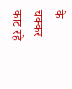के चक्कर काट रहे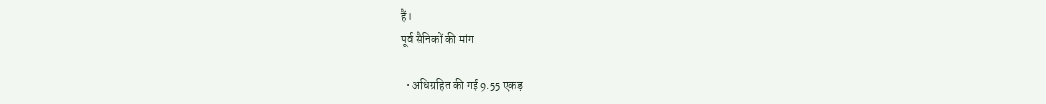हैं।
पूर्व सैनिकों की मांग

  • अधिग्रहित की गई 9.55 एकड़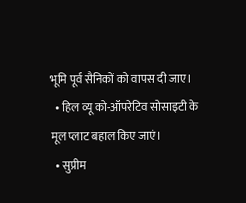भूमि पूर्व सैनिकों को वापस दी जाए।
  • हिल व्यू को-ऑपरेटिव सोसाइटी के मूल प्लाट बहाल किए जाएं।
  • सुप्रीम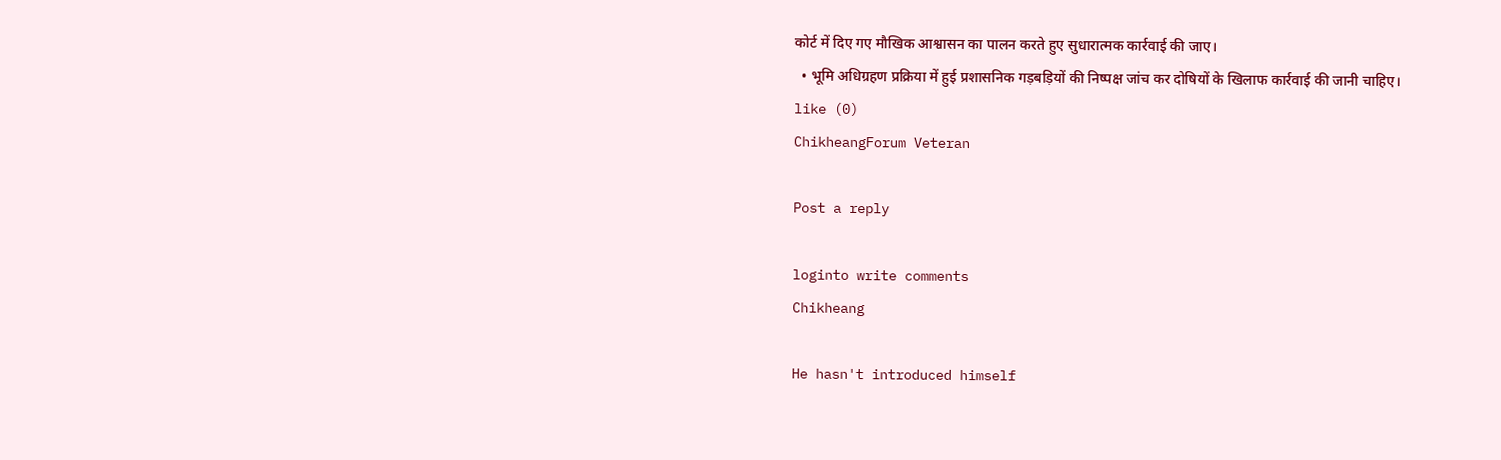कोर्ट में दिए गए मौखिक आश्वासन का पालन करते हुए सुधारात्मक कार्रवाई की जाए।
  • भूमि अधिग्रहण प्रक्रिया में हुई प्रशासनिक गड़बड़ियों की निष्पक्ष जांच कर दोषियों के खिलाफ कार्रवाई की जानी चाहिए।
like (0)
ChikheangForum Veteran

Post a reply

loginto write comments
Chikheang

He hasn't introduced himself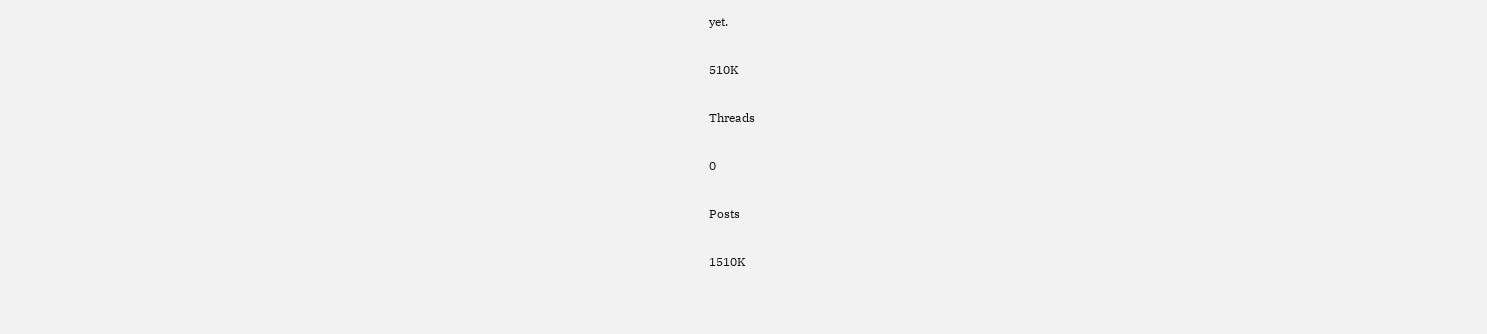yet.

510K

Threads

0

Posts

1510K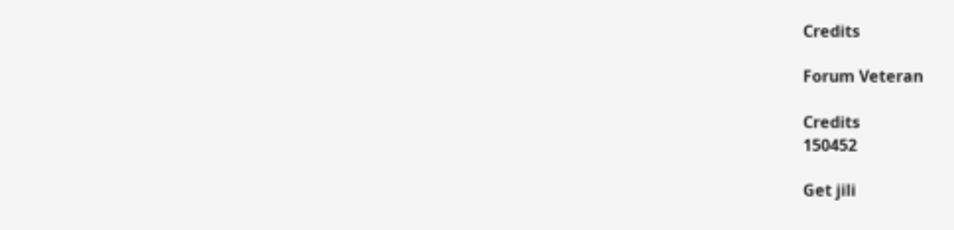Credits

Forum Veteran

Credits
150452

Get jili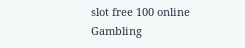slot free 100 online Gambling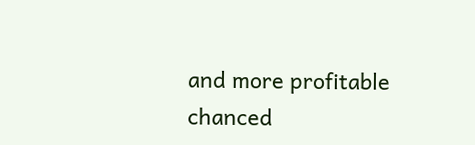and more profitable chanced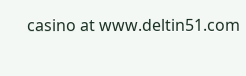casino at www.deltin51.com